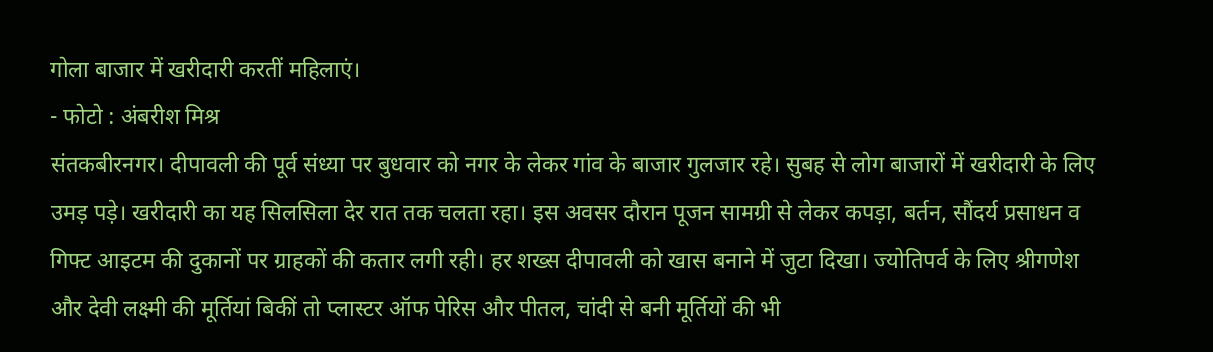गोला बाजार में खरीदारी करतीं महिलाएं।
- फोटो : अंबरीश मिश्र
संतकबीरनगर। दीपावली की पूर्व संध्या पर बुधवार को नगर के लेकर गांव के बाजार गुलजार रहे। सुबह से लोग बाजारों में खरीदारी के लिए उमड़ पड़े। खरीदारी का यह सिलसिला देर रात तक चलता रहा। इस अवसर दौरान पूजन सामग्री से लेकर कपड़ा, बर्तन, सौंदर्य प्रसाधन व गिफ्ट आइटम की दुकानों पर ग्राहकों की कतार लगी रही। हर शख्स दीपावली को खास बनाने में जुटा दिखा। ज्योतिपर्व के लिए श्रीगणेश और देवी लक्ष्मी की मूर्तियां बिकीं तो प्लास्टर ऑफ पेरिस और पीतल, चांदी से बनी मूर्तियों की भी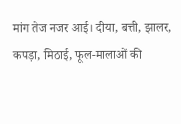मांग तेज नजर आई। दीया, बत्ती, झालर, कपड़ा, मिठाई, फूल-मालाओं की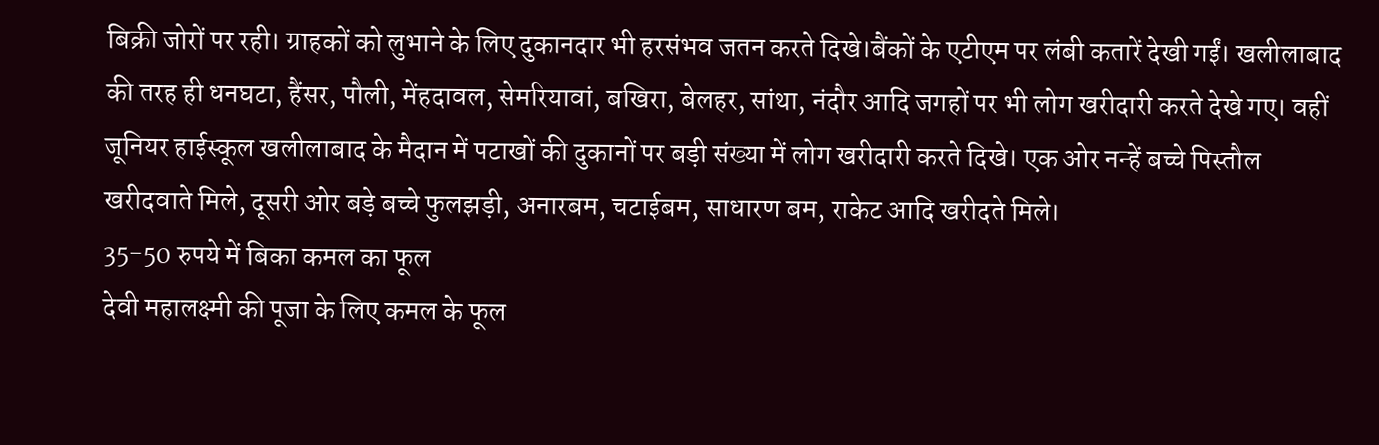बिक्री जोरों पर रही। ग्राहकों को लुभाने के लिए दुकानदार भी हरसंभव जतन करते दिखे।बैंकों के एटीएम पर लंबी कतारें देखी गईं। खलीलाबाद की तरह ही धनघटा, हैंसर, पौली, मेंहदावल, सेमरियावां, बखिरा, बेलहर, सांथा, नंदौर आदि जगहों पर भी लोग खरीदारी करते देखे गए। वहीं जूनियर हाईस्कूल खलीलाबाद के मैदान में पटाखों की दुकानों पर बड़ी संख्या में लोग खरीदारी करते दिखे। एक ओर नन्हें बच्चे पिस्तौल खरीदवाते मिले, दूसरी ओर बड़े बच्चे फुलझड़ी, अनारबम, चटाईबम, साधारण बम, राकेट आदि खरीदते मिले।
35-50 रुपये में बिका कमल का फूल
देवी महालक्ष्मी की पूजा के लिए कमल के फूल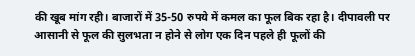की खूब मांग रही। बाजारों में 35-50 रुपये में कमल का फूल बिक रहा है। दीपावली पर आसानी से फूल की सुलभता न होने से लोग एक दिन पहले ही फूलों की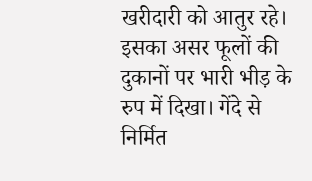खरीदारी को आतुर रहे। इसका असर फूलों की दुकानों पर भारी भीड़ के रुप में दिखा। गेंदे से निर्मित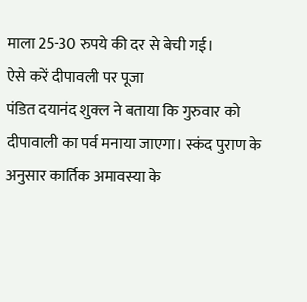माला 25-30 रुपये की दर से बेची गई।
ऐसे करें दीपावली पर पूजा
पंडित दयानंद शुक्ल ने बताया कि गुरुवार को दीपावाली का पर्व मनाया जाएगा। स्कंद पुराण के अनुसार कार्तिक अमावस्या के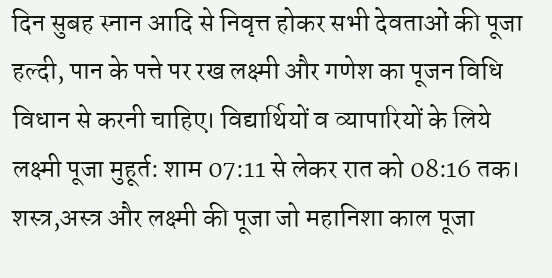दिन सुबह स्नान आदि से निवृत्त होकर सभी देवताओं की पूजा हल्दी, पान के पत्ते पर रख लक्ष्मी और गणेश का पूजन विधि विधान से करनी चाहिए। विद्यार्थियों व व्यापारियों के लिये लक्ष्मी पूजा मुहूर्त: शाम 07:11 से लेकर रात को 08:16 तक। शस्त्र,अस्त्र और लक्ष्मी की पूजा जो महानिशा काल पूजा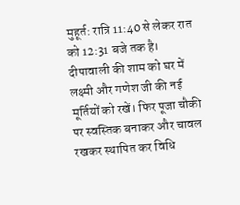मुहूर्त: रात्रि 11:40 से लेकर रात को 12:31 बजे तक है। दीपावाली की शाम को घर में लक्ष्मी और गणेश जी की नई मूर्तियों को रखें। फिर पूजा चौकी पर स्वस्तिक बनाकर और चावल रखकर स्थापित कर विधि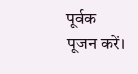पूर्वक पूजन करें।